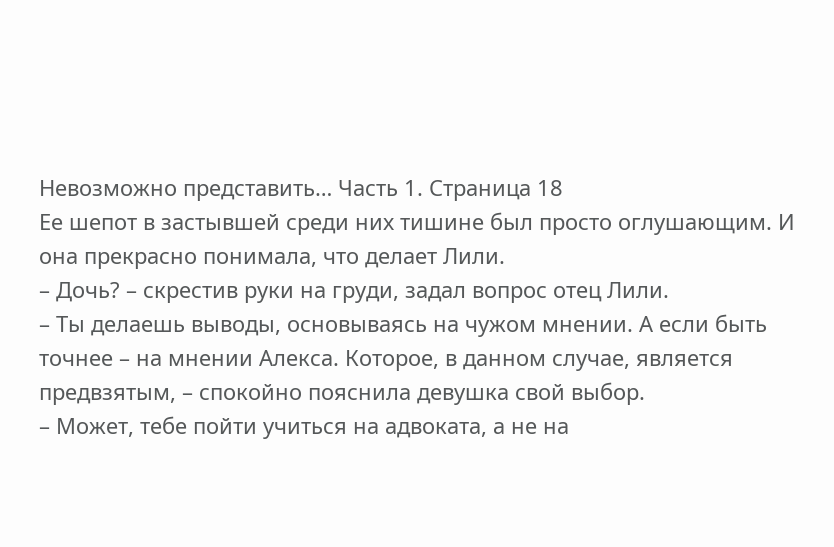Невозможно представить… Часть 1. Страница 18
Ее шепот в застывшей среди них тишине был просто оглушающим. И она прекрасно понимала, что делает Лили.
– Дочь? – скрестив руки на груди, задал вопрос отец Лили.
– Ты делаешь выводы, основываясь на чужом мнении. А если быть точнее – на мнении Алекса. Которое, в данном случае, является предвзятым, – спокойно пояснила девушка свой выбор.
– Может, тебе пойти учиться на адвоката, а не на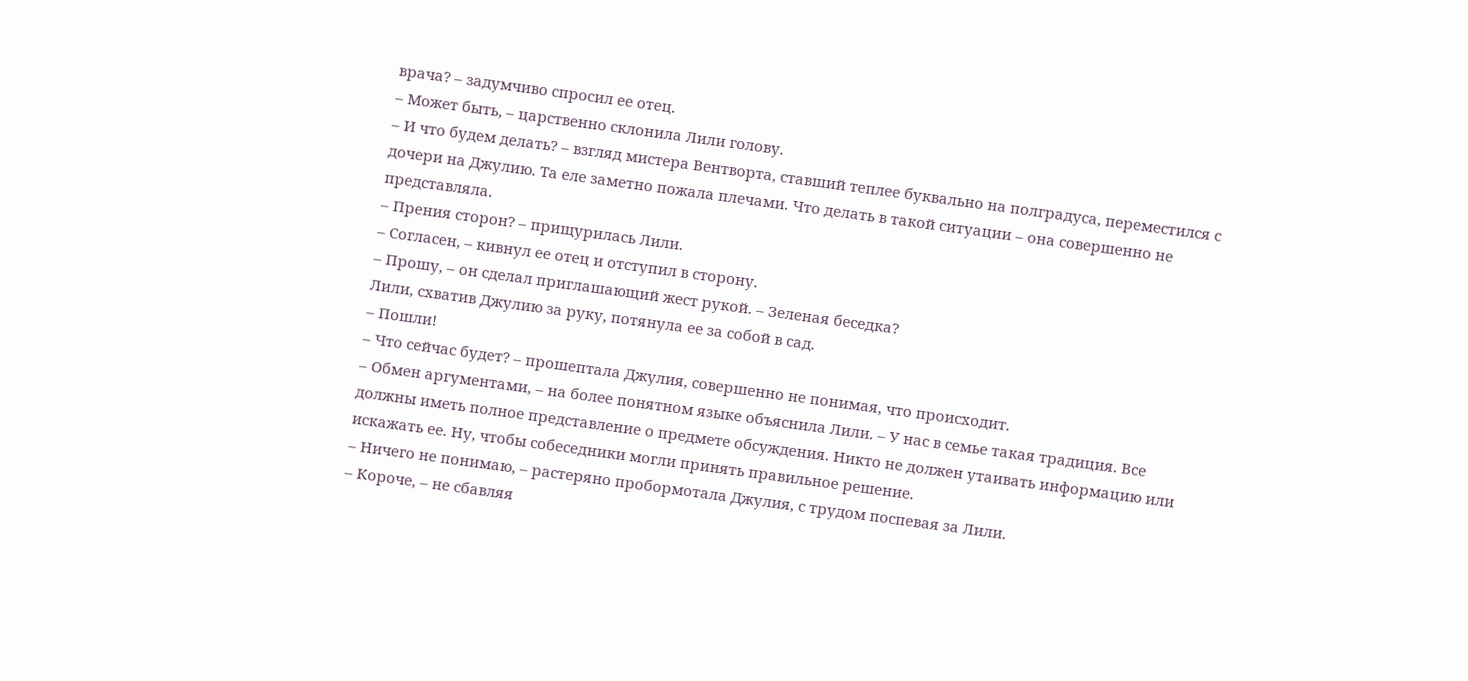врача? – задумчиво спросил ее отец.
– Может быть, – царственно склонила Лили голову.
– И что будем делать? – взгляд мистера Вентворта, ставший теплее буквально на полградуса, переместился с дочери на Джулию. Та еле заметно пожала плечами. Что делать в такой ситуации – она совершенно не представляла.
– Прения сторон? – прищурилась Лили.
– Согласен, – кивнул ее отец и отступил в сторону.
– Прошу, – он сделал приглашающий жест рукой. – Зеленая беседка?
Лили, схватив Джулию за руку, потянула ее за собой в сад.
– Пошли!
– Что сейчас будет? – прошептала Джулия, совершенно не понимая, что происходит.
– Обмен аргументами, – на более понятном языке объяснила Лили. – У нас в семье такая традиция. Все должны иметь полное представление о предмете обсуждения. Никто не должен утаивать информацию или искажать ее. Ну, чтобы собеседники могли принять правильное решение.
– Ничего не понимаю, – растеряно пробормотала Джулия, с трудом поспевая за Лили.
– Короче, – не сбавляя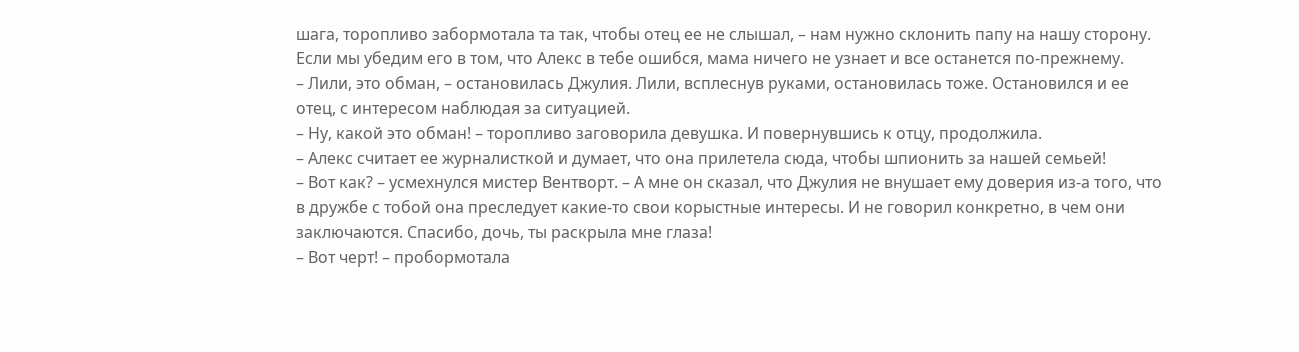шага, торопливо забормотала та так, чтобы отец ее не слышал, – нам нужно склонить папу на нашу сторону. Если мы убедим его в том, что Алекс в тебе ошибся, мама ничего не узнает и все останется по-прежнему.
– Лили, это обман, – остановилась Джулия. Лили, всплеснув руками, остановилась тоже. Остановился и ее отец, с интересом наблюдая за ситуацией.
– Ну, какой это обман! – торопливо заговорила девушка. И повернувшись к отцу, продолжила.
– Алекс считает ее журналисткой и думает, что она прилетела сюда, чтобы шпионить за нашей семьей!
– Вот как? – усмехнулся мистер Вентворт. – А мне он сказал, что Джулия не внушает ему доверия из-а того, что в дружбе с тобой она преследует какие-то свои корыстные интересы. И не говорил конкретно, в чем они заключаются. Спасибо, дочь, ты раскрыла мне глаза!
– Вот черт! – пробормотала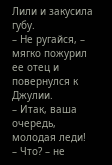Лили и закусила губу.
– Не ругайся, – мягко пожурил ее отец и повернулся к Джулии.
– Итак, ваша очередь, молодая леди!
– Что? – не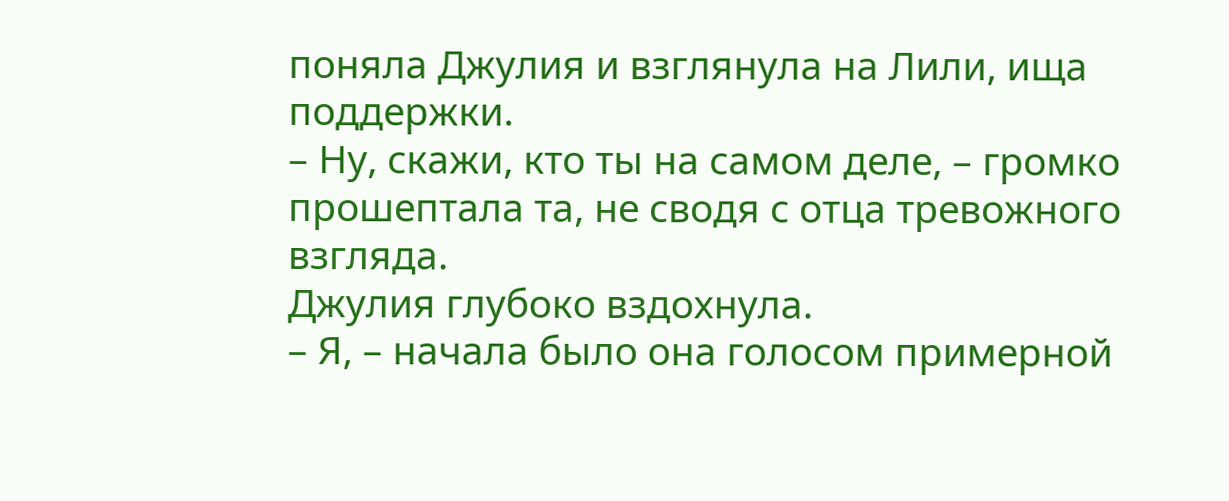поняла Джулия и взглянула на Лили, ища поддержки.
– Ну, скажи, кто ты на самом деле, – громко прошептала та, не сводя с отца тревожного взгляда.
Джулия глубоко вздохнула.
– Я, – начала было она голосом примерной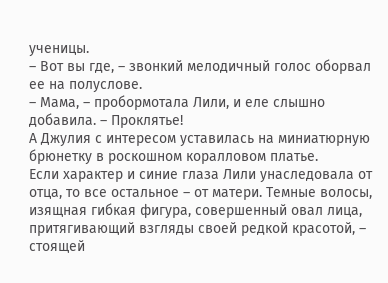ученицы.
– Вот вы где, – звонкий мелодичный голос оборвал ее на полуслове.
– Мама, – пробормотала Лили, и еле слышно добавила. – Проклятье!
А Джулия с интересом уставилась на миниатюрную брюнетку в роскошном коралловом платье.
Если характер и синие глаза Лили унаследовала от отца, то все остальное – от матери. Темные волосы, изящная гибкая фигура, совершенный овал лица, притягивающий взгляды своей редкой красотой, – стоящей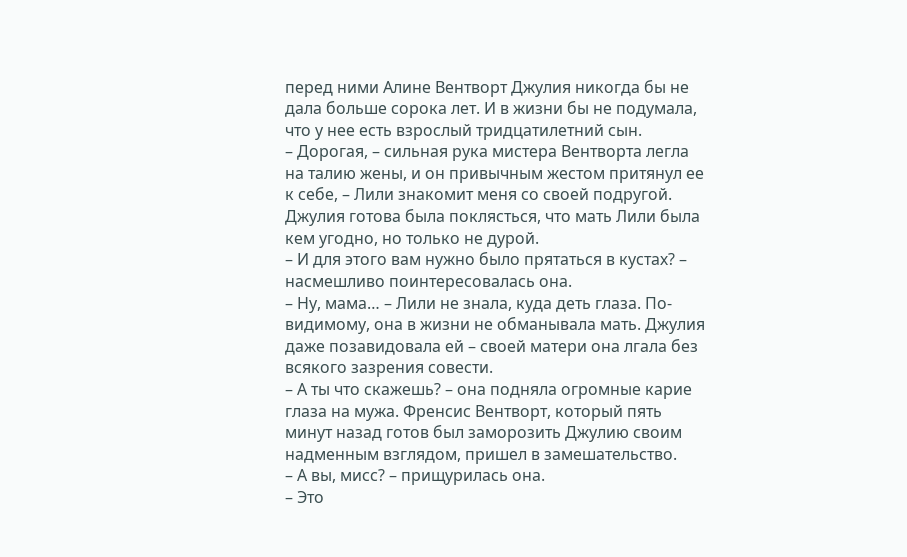перед ними Алине Вентворт Джулия никогда бы не дала больше сорока лет. И в жизни бы не подумала, что у нее есть взрослый тридцатилетний сын.
– Дорогая, – сильная рука мистера Вентворта легла на талию жены, и он привычным жестом притянул ее к себе, – Лили знакомит меня со своей подругой.
Джулия готова была поклясться, что мать Лили была кем угодно, но только не дурой.
– И для этого вам нужно было прятаться в кустах? – насмешливо поинтересовалась она.
– Ну, мама… – Лили не знала, куда деть глаза. По-видимому, она в жизни не обманывала мать. Джулия даже позавидовала ей – своей матери она лгала без всякого зазрения совести.
– А ты что скажешь? – она подняла огромные карие глаза на мужа. Френсис Вентворт, который пять минут назад готов был заморозить Джулию своим надменным взглядом, пришел в замешательство.
– А вы, мисс? – прищурилась она.
– Это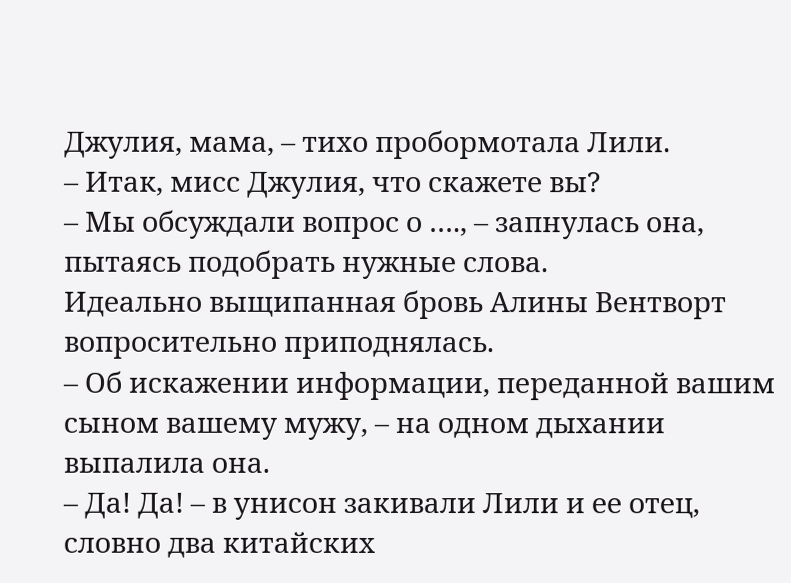Джулия, мама, – тихо пробормотала Лили.
– Итак, мисс Джулия, что скажете вы?
– Мы обсуждали вопрос о …., – запнулась она, пытаясь подобрать нужные слова.
Идеально выщипанная бровь Алины Вентворт вопросительно приподнялась.
– Об искажении информации, переданной вашим сыном вашему мужу, – на одном дыхании выпалила она.
– Да! Да! – в унисон закивали Лили и ее отец, словно два китайских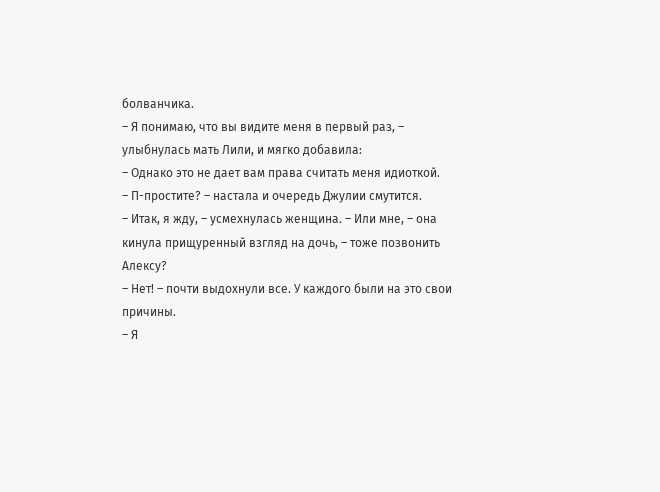болванчика.
– Я понимаю, что вы видите меня в первый раз, – улыбнулась мать Лили, и мягко добавила:
– Однако это не дает вам права считать меня идиоткой.
– П-простите? – настала и очередь Джулии смутится.
– Итак, я жду, – усмехнулась женщина. – Или мне, – она кинула прищуренный взгляд на дочь, – тоже позвонить Алексу?
– Нет! – почти выдохнули все. У каждого были на это свои причины.
– Я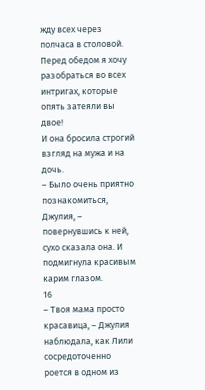жду всех через полчаса в столовой. Перед обедом я хочу разобраться во всех интригах, которые опять затеяли вы двое!
И она бросила строгий взгляд на мужа и на дочь.
– Было очень приятно познакомиться, Джулия, – повернувшись к ней, сухо сказала она. И подмигнула красивым карим глазом.
16
– Твоя мама просто красавица, – Джулия наблюдала, как Лили сосредоточенно роется в одном из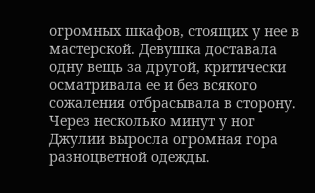огромных шкафов, стоящих у нее в мастерской. Девушка доставала одну вещь за другой, критически осматривала ее и без всякого сожаления отбрасывала в сторону. Через несколько минут у ног Джулии выросла огромная гора разноцветной одежды.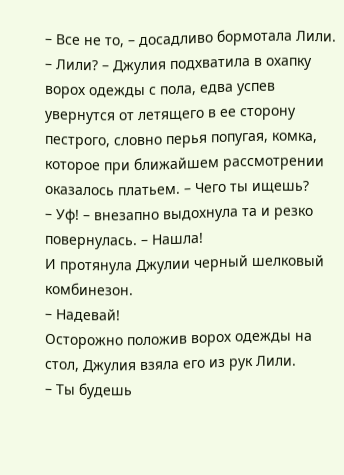– Все не то, – досадливо бормотала Лили.
– Лили? – Джулия подхватила в охапку ворох одежды с пола, едва успев увернутся от летящего в ее сторону пестрого, словно перья попугая, комка, которое при ближайшем рассмотрении оказалось платьем. – Чего ты ищешь?
– Уф! – внезапно выдохнула та и резко повернулась. – Нашла!
И протянула Джулии черный шелковый комбинезон.
– Надевай!
Осторожно положив ворох одежды на стол, Джулия взяла его из рук Лили.
– Ты будешь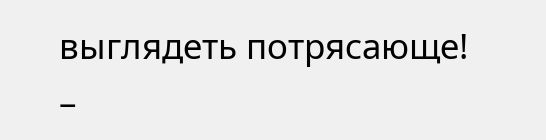выглядеть потрясающе! –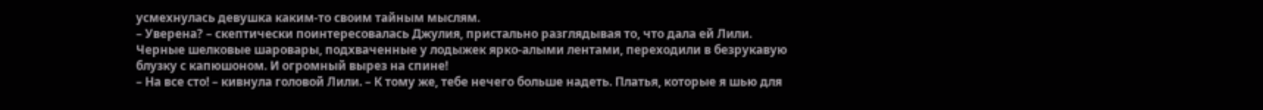усмехнулась девушка каким-то своим тайным мыслям.
– Уверена? – скептически поинтересовалась Джулия, пристально разглядывая то, что дала ей Лили. Черные шелковые шаровары, подхваченные у лодыжек ярко-алыми лентами, переходили в безрукавую блузку с капюшоном. И огромный вырез на спине!
– На все сто! – кивнула головой Лили. – К тому же, тебе нечего больше надеть. Платья, которые я шью для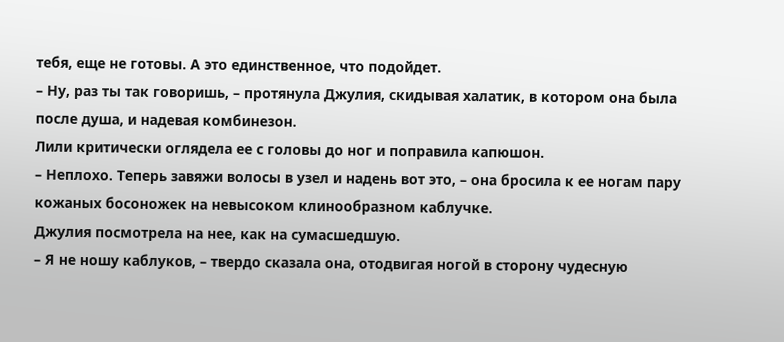тебя, еще не готовы. А это единственное, что подойдет.
– Ну, раз ты так говоришь, – протянула Джулия, скидывая халатик, в котором она была после душа, и надевая комбинезон.
Лили критически оглядела ее с головы до ног и поправила капюшон.
– Неплохо. Теперь завяжи волосы в узел и надень вот это, – она бросила к ее ногам пару кожаных босоножек на невысоком клинообразном каблучке.
Джулия посмотрела на нее, как на сумасшедшую.
– Я не ношу каблуков, – твердо сказала она, отодвигая ногой в сторону чудесную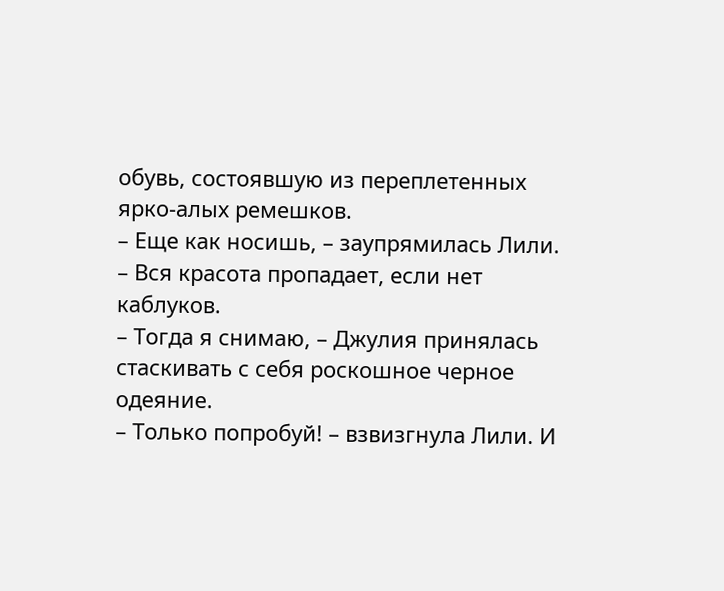обувь, состоявшую из переплетенных ярко-алых ремешков.
– Еще как носишь, – заупрямилась Лили. – Вся красота пропадает, если нет каблуков.
– Тогда я снимаю, – Джулия принялась стаскивать с себя роскошное черное одеяние.
– Только попробуй! – взвизгнула Лили. И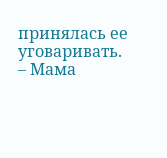принялась ее уговаривать.
– Мама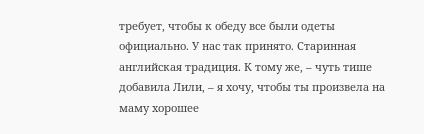требует, чтобы к обеду все были одеты официально. У нас так принято. Старинная английская традиция. К тому же, – чуть тише добавила Лили, – я хочу, чтобы ты произвела на маму хорошее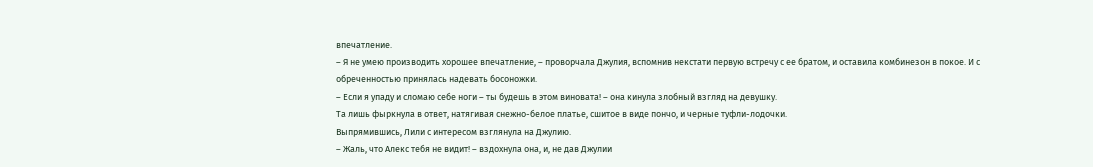впечатление.
– Я не умею производить хорошее впечатление, – проворчала Джулия, вспомнив некстати первую встречу с ее братом, и оставила комбинезон в покое. И с обреченностью принялась надевать босоножки.
– Если я упаду и сломаю себе ноги – ты будешь в этом виновата! – она кинула злобный взгляд на девушку.
Та лишь фыркнула в ответ, натягивая снежно-белое платье, сшитое в виде пончо, и черные туфли-лодочки.
Выпрямившись, Лили с интересом взглянула на Джулию.
– Жаль, что Алекс тебя не видит! – вздохнула она, и, не дав Джулии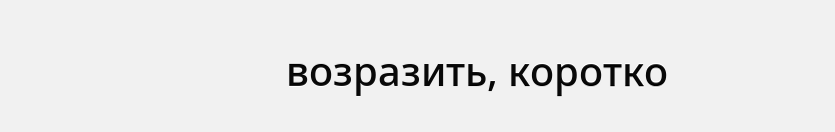возразить, коротко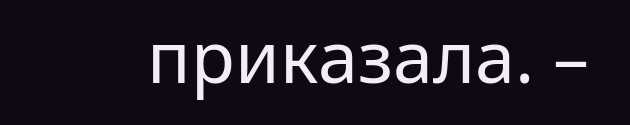приказала. –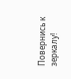Повернись к зеркалу!